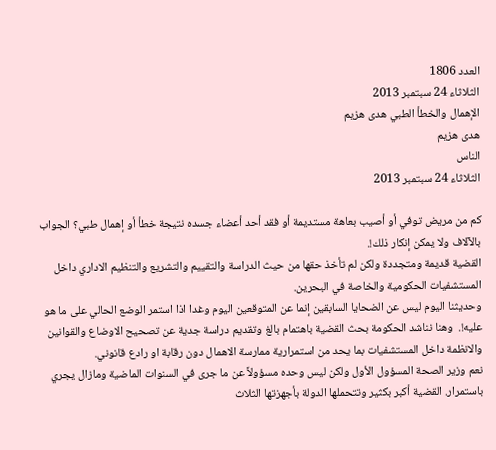العدد 1806
الثلاثاء 24 سبتمبر 2013
الإهمال والخطأ الطبي هدى هزيم
هدى هزيم
الناس
الثلاثاء 24 سبتمبر 2013

كم من مريض توفي أو أصيب بعاهة مستديمة أو فقد أحد أعضاء جسده نتيجة خطأ أو إهمال طبي؟ الجواب بالآلاف ولا يمكن إنكار ذلك!.
القضية قديمة ومتجددة ولكن لم تأخذ حقها من حيث الدراسة والتقييم والتشريع والتنظيم الاداري داخل المستشفيات الحكومية والخاصة في البحرين.
وحديثنا اليوم ليس عن الضحايا السابقين إنما عن المتوقعين اليوم وغدا اذا استمر الوضع الحالي على ما هو عليه!.  وهنا نناشد الحكومة بحث القضية باهتمام بالغ وتقديم دراسة جدية عن تصحيح الاوضاع والقوانين والانظمة داخل المستشفيات بما يحد من استمرارية ممارسة الاهمال دون رقابة او رادع قانوني.
نعم وزير الصحة المسؤول الأول ولكن ليس وحده مسؤولاً عن ما جرى في السنوات الماضية ومازال يجري باستمرار. القضية أكبر بكثير وتتحملها الدولة بأجهزتها الثلاث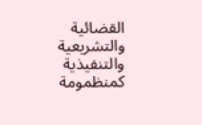القضائية والتشريعية والتنفيذية كمنظمومة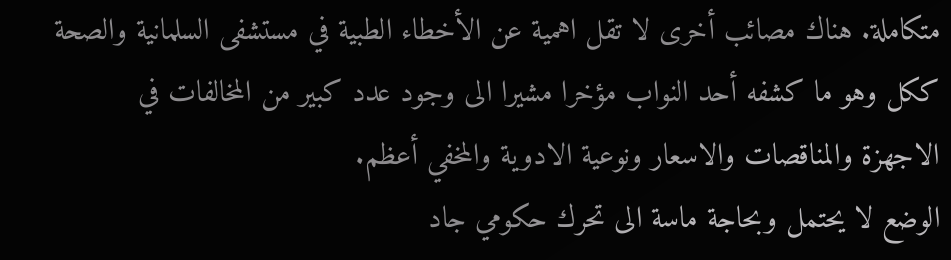متكاملة. هناك مصائب أخرى لا تقل اهمية عن الأخطاء الطبية في مستشفى السلمانية والصحة ككل وهو ما كشفه أحد النواب مؤخرا مشيرا الى وجود عدد كبير من المخالفات في الاجهزة والمناقصات والاسعار ونوعية الادوية والمخفي أعظم.
الوضع لا يحتمل وبحاجة ماسة الى تحرك حكومي جاد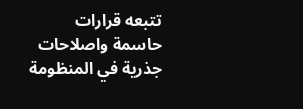تتبعه قرارات حاسمة واصلاحات جذرية في المنظومة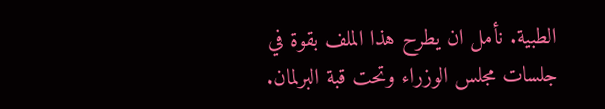الطبية. نأمل ان يطرح هذا الملف بقوة في جلسات مجلس الوزراء وتحت قبة البرلمان.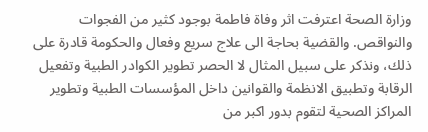وزارة الصحة اعترفت اثر وفاة فاطمة بوجود كثير من الفجوات والنواقص. والقضية بحاجة الى علاج سريع وفعال والحكومة قادرة على ذلك، ونذكر على سبيل المثال لا الحصر تطوير الكوادر الطبية وتفعيل الرقابة وتطبيق الانظمة والقوانين داخل المؤسسات الطبية وتطوير المراكز الصحية لتقوم بدور اكبر من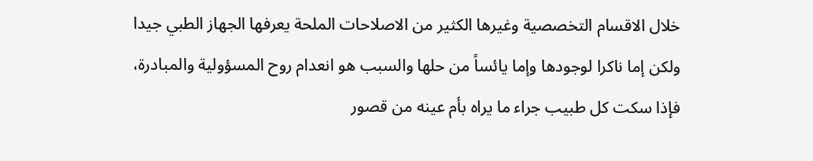خلال الاقسام التخصصية وغيرها الكثير من الاصلاحات الملحة يعرفها الجهاز الطبي جيدا ولكن إما ناكرا لوجودها وإما يائساً من حلها والسبب هو انعدام روح المسؤولية والمبادرة، فإذا سكت كل طبيب جراء ما يراه بأم عينه من قصور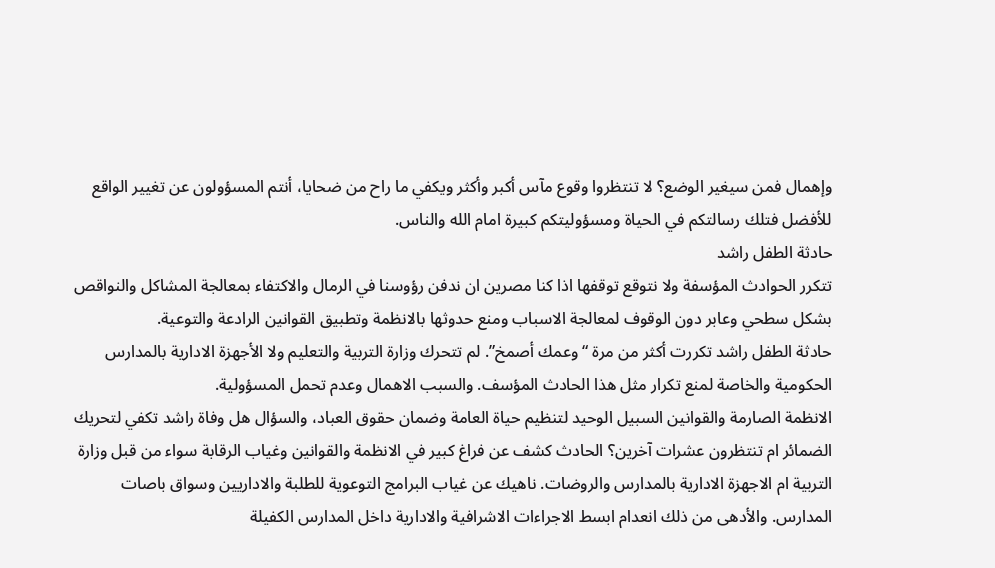وإهمال فمن سيغير الوضع؟ لا تنتظروا وقوع مآس أكبر وأكثر ويكفي ما راح من ضحايا، أنتم المسؤولون عن تغيير الواقع للأفضل فتلك رسالتكم في الحياة ومسؤوليتكم كبيرة امام الله والناس.
حادثة الطفل راشد
تتكرر الحوادث المؤسفة ولا نتوقع توقفها اذا كنا مصرين ان ندفن رؤوسنا في الرمال والاكتفاء بمعالجة المشاكل والنواقص بشكل سطحي وعابر دون الوقوف لمعالجة الاسباب ومنع حدوثها بالانظمة وتطبيق القوانين الرادعة والتوعية.
حادثة الطفل راشد تكررت أكثر من مرة “وعمك أصمخ”. لم تتحرك وزارة التربية والتعليم ولا الأجهزة الادارية بالمدارس الحكومية والخاصة لمنع تكرار مثل هذا الحادث المؤسف. والسبب الاهمال وعدم تحمل المسؤولية.
الانظمة الصارمة والقوانين السبيل الوحيد لتنظيم حياة العامة وضمان حقوق العباد، والسؤال هل وفاة راشد تكفي لتحريك الضمائر ام تنتظرون عشرات آخرين؟ الحادث كشف عن فراغ كبير في الانظمة والقوانين وغياب الرقابة سواء من قبل وزارة التربية ام الاجهزة الادارية بالمدارس والروضات. ناهيك عن غياب البرامج التوعوية للطلبة والاداريين وسواق باصات المدارس. والأدهى من ذلك انعدام ابسط الاجراءات الاشرافية والادارية داخل المدارس الكفيلة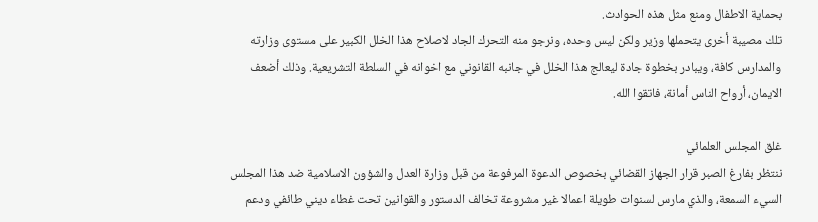بحماية الاطفال ومنع مثل هذه الحوادث.
تلك مصيبة أخرى يتحملها وزير ولكن ليس وحده، ونرجو منه التحرك الجاد لاصلاح هذا الخلل الكبير على مستوى وزارته والمدارس كافة، ويبادر بخطوة جادة ليعالج هذا الخلل في جانبه القانوني مع اخوانه في السلطة التشريعية. وذلك أضعف الايمان، أرواح الناس أمانة، فاتقوا الله.

غلق المجلس العلمائي
ننتظر بفارغ الصبر قرار الجهاز القضائي بخصوص الدعوة المرفوعة من قبل وزارة العدل والشؤون الاسلامية ضد هذا المجلس السيء السمعة، والذي مارس لسنوات طويلة اعمالا غير مشروعة تخالف الدستور والقوانين تحت غطاء ديني طائفي ودعم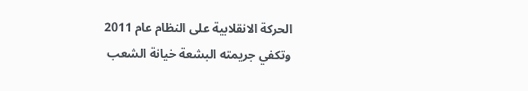الحركة الانقلابية على النظام عام 2011 وتكفي جريمته البشعة خيانة الشعب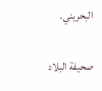البحريني.

صحيفة البلاد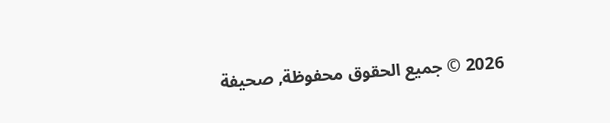2026 © جميع الحقوق محفوظة, صحيفة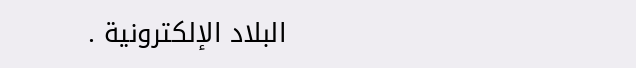البلاد الإلكترونية .